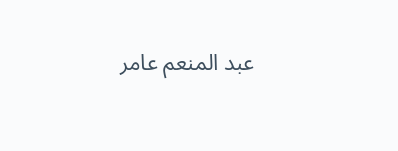عبد المنعم عامر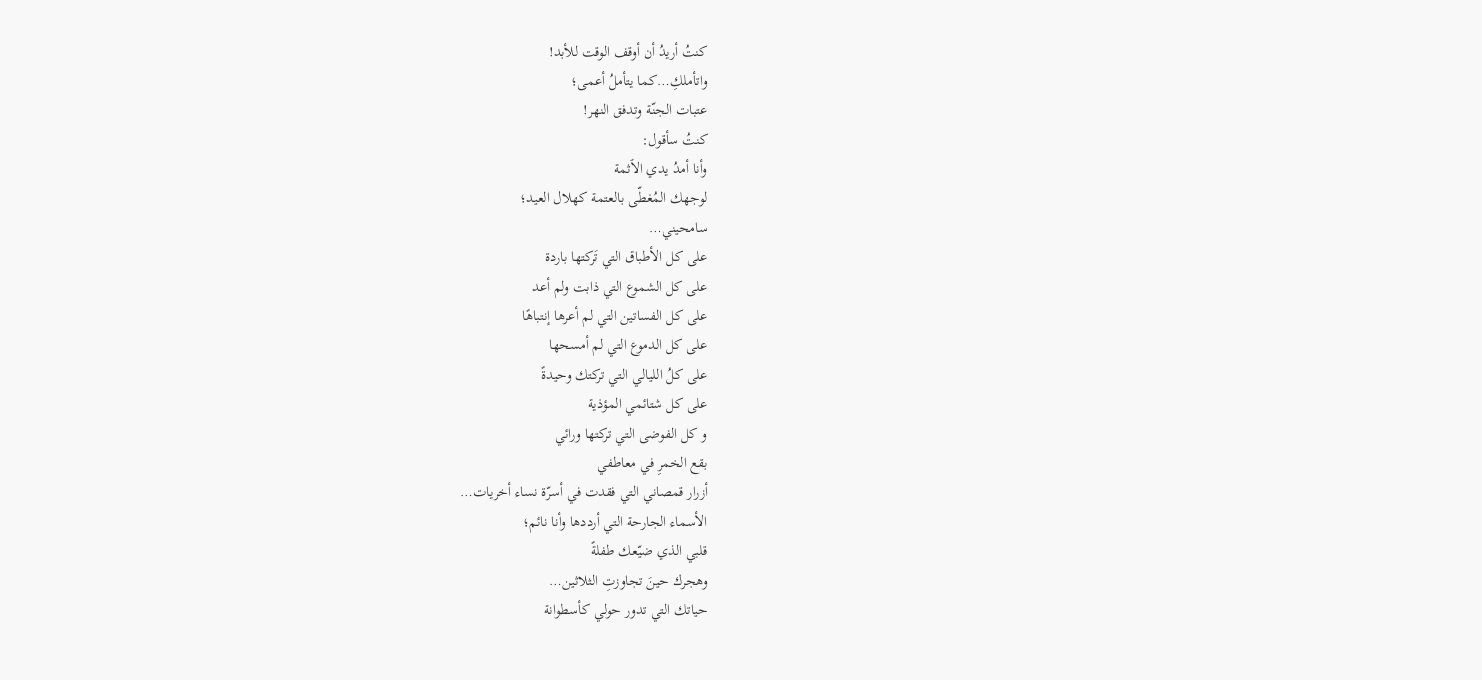كنتُ أريدُ أن أوقف الوقت للأبد!
واتأملكِ…كما يتأملُ أعمى؛
عتبات الجنّة وتدفق النهر!
كنتُ سأقول:
وأنا أمدُ يدي الٱثمة
لوجهك المُغطّى بالعتمة كهلال العيد؛
سامحيني…
على كل الأطباق التي تَركتها باردة
على كل الشموع التي ذابت ولم أعد
على كل الفساتين التي لم أعرها إنتباهًا
على كل الدموع التي لم أمسحها
على كلُ الليالي التي تركتك وحيدةً
على كل شتائمي المؤذية
و كل الفوضى التي تركتها ورائي
بقع الخمرِ في معاطفي
أزرار قمصاني التي فقدت في أسرّة نساء أخريات…
الأسماء الجارحة التي أرددها وأنا نائم؛
قلبي الذي ضيّعك طفلةً
وهجرك حينَ تجاوزتِ الثلاثين…
حياتك التي تدور حولي كأسطوانة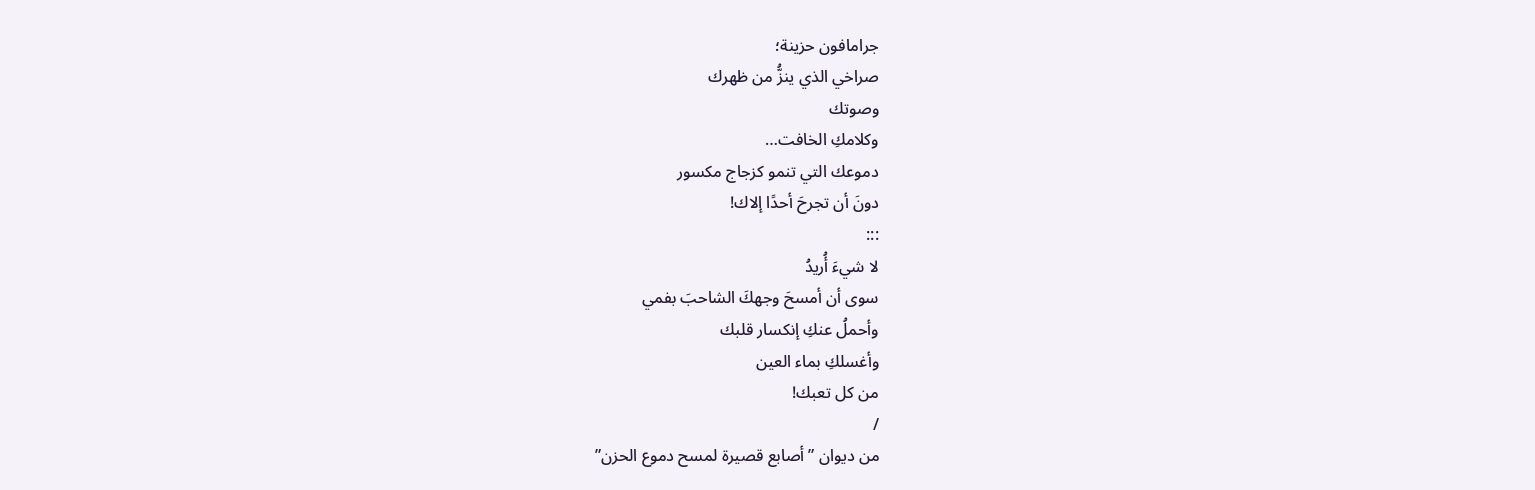جرامافون حزينة؛
صراخي الذي ينزُّ من ظهرك
وصوتك
وكلامكِ الخافت…
دموعك التي تنمو كزجاج مكسور
دونَ أن تجرحَ أحدًا إلاك!
:::
لا شيءَ أُريدُ
سوى أن أمسحَ وجهكَ الشاحبَ بفمي
وأحملُ عنكِ إنكسار قلبك
وأغسلكِ بماء العين
من كل تعبك!
/
من ديوان ” أصابع قصيرة لمسح دموع الحزن”